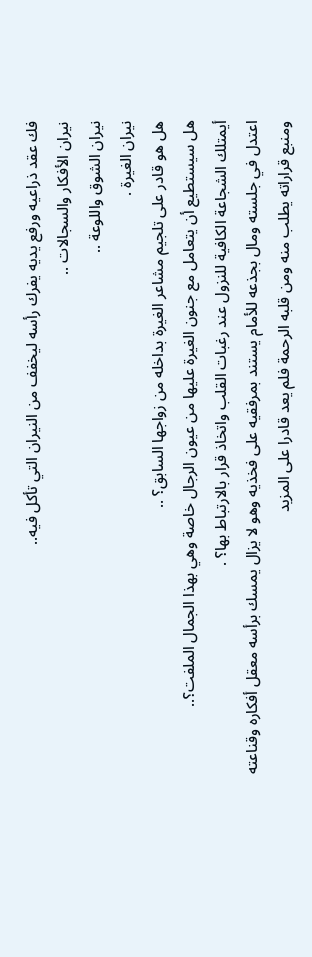فك عقد ذراعيه ورفع يديه يفرك رأسه ليخفف من النيران التي تأكل فيه..
نيران الأفكار والسجالات ..
نيران الشوق واللوعة ..
نيران الغيرة .
هل هو قادر على تلجيم مشاعر الغيرة بداخله من زواجها السابق؟ ..
هل سيستطيع أن يتعامل مع جنون الغيرة عليها من عيون الرجال خاصة وهي بهذا الجمال الملفت؟..
أيمتلك الشجاعة الكافية للنزول عند رغبات القلب واتخاذ قرار بالارتباط بها؟ .
اعتدل في جلسته ومال بجذعه للأمام يستند بمرفقيه على فخذيه وهو لا يزال يمسك برأسه معقل أفكاره وقناعته ومنبع قراراته يطلب منه ومن قلبه الرحمة فلم يعد قادرا على المزيد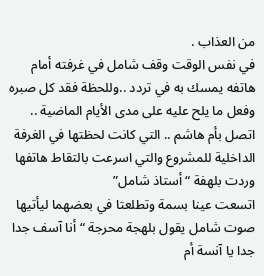من العذاب .
في نفس الوقت وقف شامل في غرفته أمام هاتفه يمسك به في تردد ..وللحظة فقد كل صبره وفعل ما يلح عليه على مدى الأيام الماضية .. اتصل بأم هاشم .. التي كانت لحظتها في الغرفة الداخلية للمشروع والتي اسرعت بالتقاط هاتفها وردت بلهفة “أستاذ شامل”
اتسعت عينا بسمة وتطلعتا في بعضهما ليأتيها صوت شامل يقول بلهجة محرجة “أنا آسف جدا جدا يا آنسة أم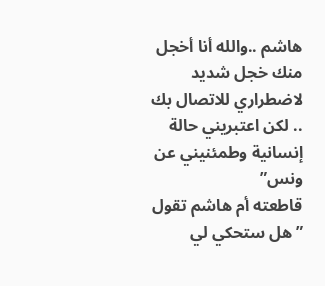هاشم ..والله أنا أخجل منك خجل شديد لاضطراري للاتصال بك .. لكن اعتبريني حالة إنسانية وطمئنيني عن ونس”
قاطعته أم هاشم تقول ” هل ستحكي لي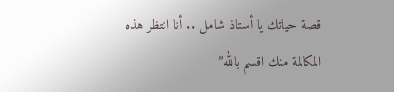قصة حياتك يا أستاذ شامل .. أنا انتظر هذه المكالمة منك اقسم بالله”